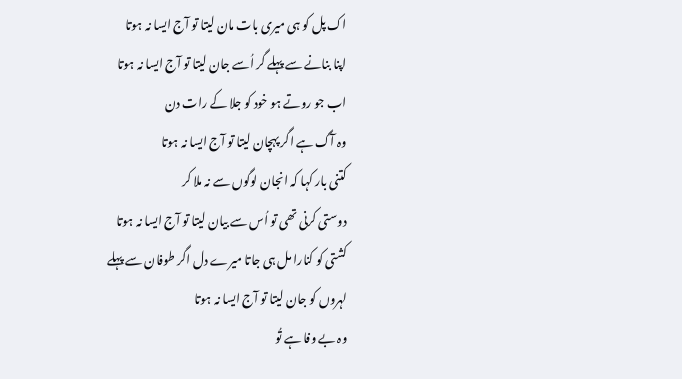اک پل کو ہی میری بات مان لیتا تو آج ایسا نہ ہوتا
اپنا بنانے سے پہلے گر اُسے جان لیتا تو آج ایسا نہ ہوتا
اب جو روتے ہو خود کو جلا کے رات دن
وہ آگ ہے اگر پہچان لیتا تو آج ایسا نہ ہوتا
کتنی بار کہا کہ انجان لوگوں سے نہ ملا کر
دوستی کرنی تھی تو اُس سے بیان لیتا تو آج ایسا نہ ہوتا
کشتی کو کنارا مل ہی جاتا میرے دل اگر طوفان سے پہلے
لہروں کو جان لیتا تو آج ایسا نہ ہوتا
وہ بے وفا ہے تُو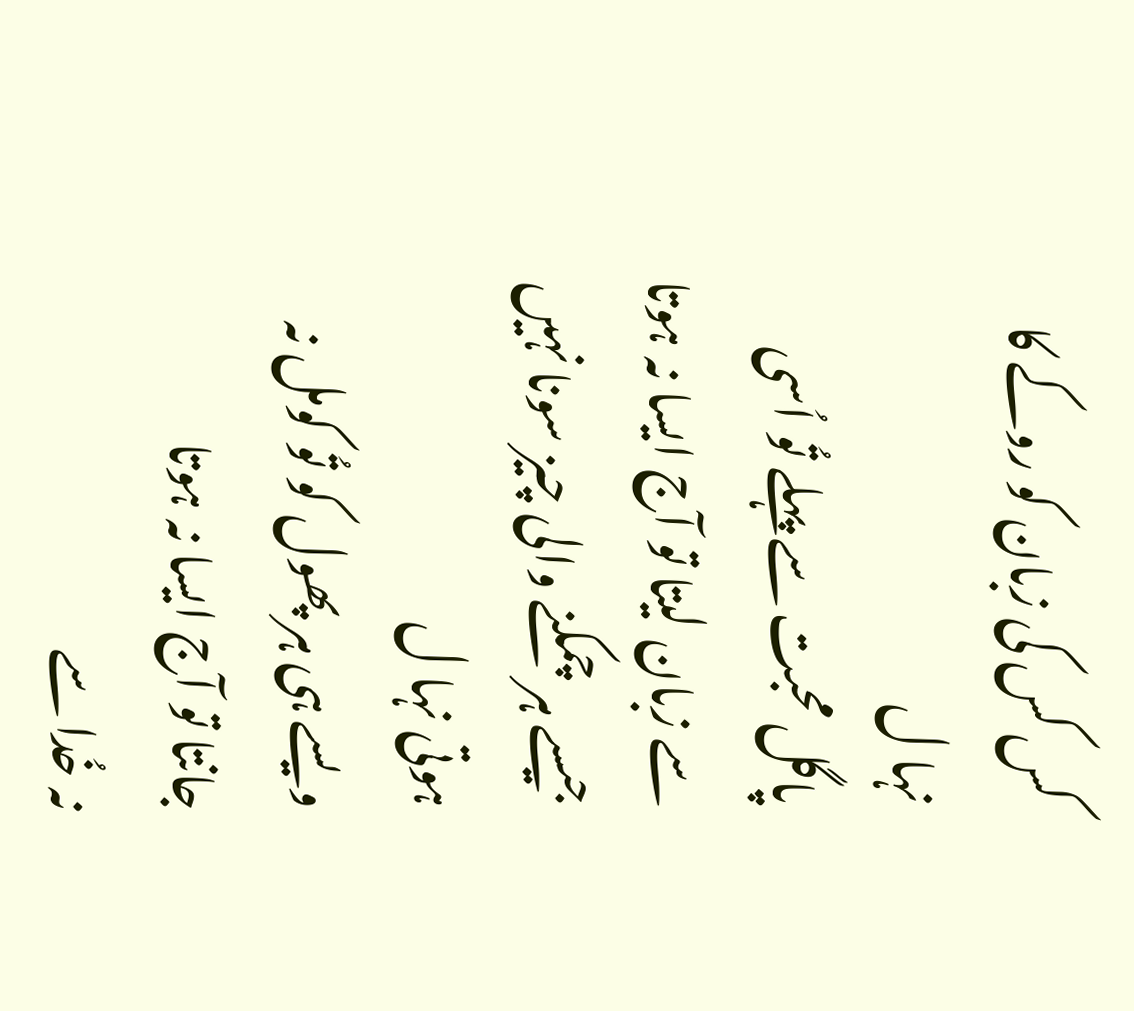کس کس کی زبان کو روکے کا نہا ل
پاگل محبت سے پہلے تُو اُسی سے زبان لیتا تو آج ایسا نہ ہوتا
جیسے ہر چمکنے والی چیز سونا نہیں ہوتی نہا ل
ویسے ہی ہر پھول کو تُو کومل نہ جانتا تو آج ایسا نہ ہوتا
نہ خُدا سے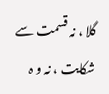گلا ، نہ قسمت سے شکایت ، نہ و ہ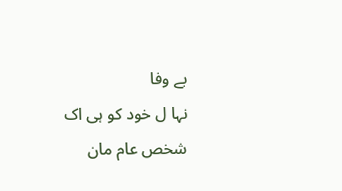بے وفا
نہا ل خود کو ہی اک شخص عام مان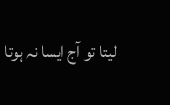لیتا تو آج ایسا نہ ہوتا